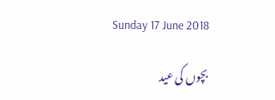Sunday 17 June 2018

بچوں کی عید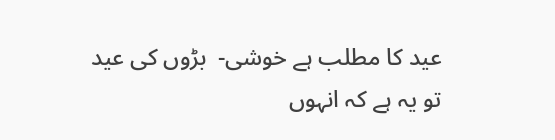عید کا مطلب ہے خوشی-  بڑوں کی عید تو یہ ہے کہ انہوں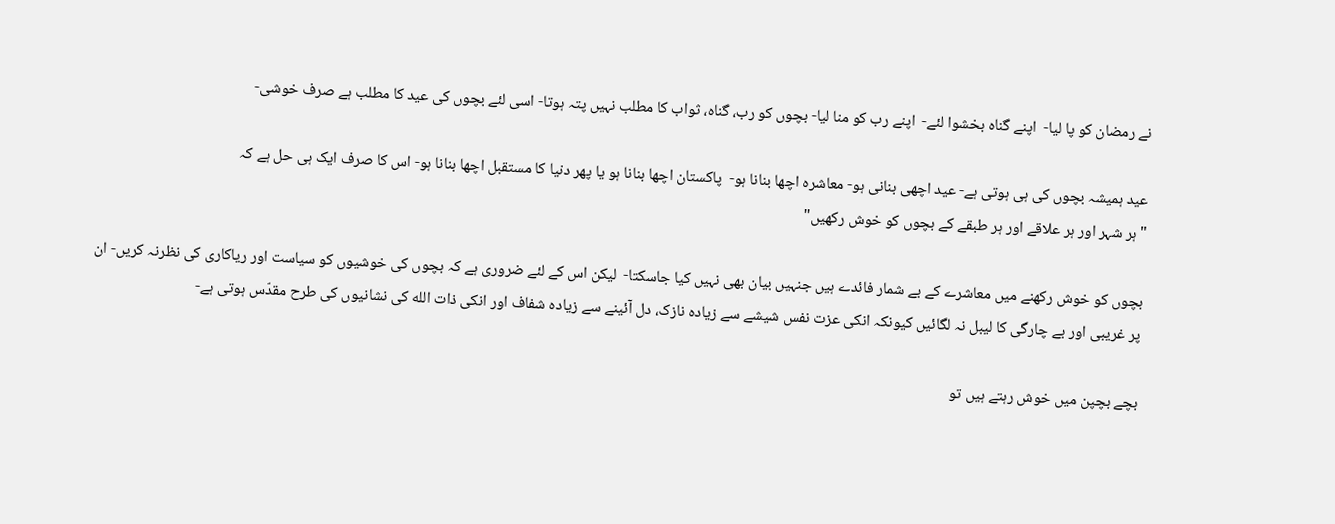نے رمضان کو پا لیا-  اپنے گناہ بخشوا لئے-  اپنے رب کو منا لیا- بچوں کو رب، گناہ، ثواب کا مطلب نہیں پتہ ہوتا- اسی لئے بچوں کی عید کا مطلب ہے صرف خوشی-

عید ہمیشہ بچوں کی ہی ہوتی ہے- عید اچھی بنانی ہو- معاشرہ اچھا بنانا ہو-  پاکستان اچھا بنانا ہو یا پھر دنیا کا مستقبل اچھا بنانا ہو- اس کا صرف ایک ہی حل ہے کہ
"ہر شہر اور ہر علاقے اور ہر طبقے کے بچوں کو خوش رکھیں"

بچوں کو خوش رکھنے میں معاشرے کے بے شمار فائدے ہیں جنہیں بیان بھی نہیں کیا جاسکتا-  لیکن اس کے لئے ضروری ہے کہ بچوں کی خوشیوں کو سیاست اور ریاکاری کی نظرنہ کریں- ان پر غریبی اور بے چارگی کا لیبل نہ لگائیں کیونکہ انکی عزت نفس شیشے سے زیادہ نازک، دل آئینے سے زیادہ شفاف اور انکی ذات الله کی نشانیوں کی طرح مقدّس ہوتی ہے-

بچے بچپن میں خوش رہتے ہیں تو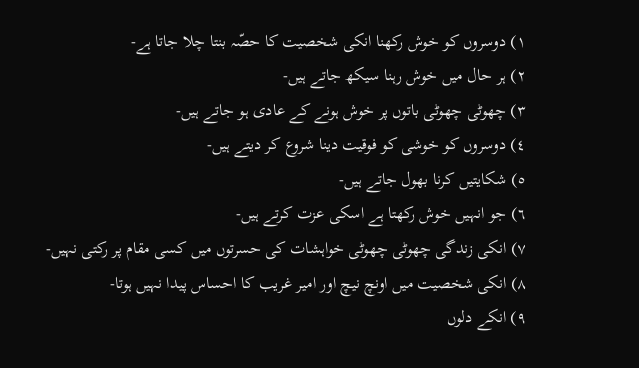١) دوسروں کو خوش رکھنا انکی شخصیت کا حصّہ بنتا چلا جاتا ہے-
٢) ہر حال میں خوش رہنا سیکھ جاتے ہیں-
٣) چھوٹی چھوٹی باتوں پر خوش ہونے کے عادی ہو جاتے ہیں-
٤) دوسروں کو خوشی کو فوقیت دینا شروع کر دیتے ہیں-
٥) شکایتیں کرنا بھول جاتے ہیں-
٦) جو انہیں خوش رکھتا ہے اسکی عزت کرتے ہیں-
٧) انکی زندگی چھوٹی چھوٹی خواہشات کی حسرتوں میں کسی مقام پر رکتی نہیں-
٨) انکی شخصیت میں اونچ نیچ اور امیر غریب کا احساس پیدا نہیں ہوتا-
٩) انکے دلوں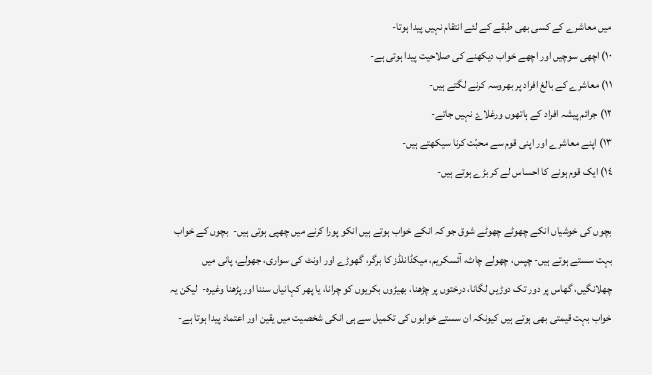میں معاشرے کے کسی بھی طبقے کے لئے انتقام نہیں پیدا ہوتا-
١٠) اچھی سوچیں اور اچھے خواب دیکھنے کی صلاحیت پیدا ہوتی ہے-
١١) معاشرے کے بالغ افراد پر بھروسہ کرنے لگتے ہیں-
١٢) جرائم پیشہ افراد کے ہاتھوں ورغلاۓ نہیں جاتے-
١٣) اپنے معاشرے اور اپنی قوم سے محبّت کرنا سیکھتے ہیں-
١٤) ایک قوم ہونے کا احساس لے کر بڑے ہوتے ہیں-

بچوں کی خوشیاں انکے چھوٹے چھوٹے شوق جو کہ انکے خواب ہوتے ہیں انکو پورا کرنے میں چھپی ہوتی ہیں-  بچوں کے خواب بہت سستے ہوتے ہیں- چپس، چھولے چاٹ، آئسکریم، میکڈانلڈز کا برگر، گھوڑے اور اونٹ کی سواری، جھولے، پانی میں چھلانگیں، گھاس پر دور تک دوڑیں لگانا، درختوں پر چڑھنا، بھیڑوں بکریوں کو چرانا، یا پھر کہانیاں سننا اور پڑھنا وغیرہ-  لیکن یہ خواب بہت قیمتی بھی ہوتے ہیں کیونکہ ان سستے خوابوں کی تکمیل سے ہی انکی شخصیت میں یقین اور اعتماد پیدا ہوتا ہے-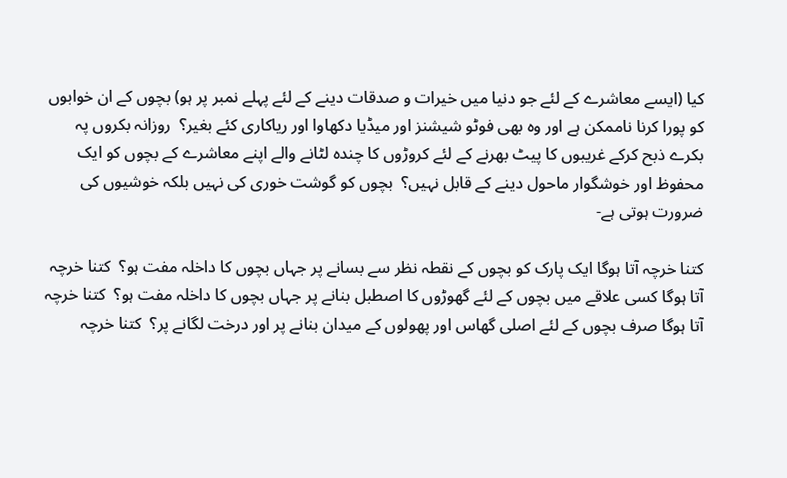کیا (ایسے معاشرے کے لئے جو دنیا میں خیرات و صدقات دینے کے لئے پہلے نمبر پر ہو) بچوں کے ان خوابوں کو پورا کرنا ناممکن ہے اور وہ بھی فوٹو شیشنز اور میڈیا دکھاوا اور ریاکاری کئے بغیر؟  روزانہ بکروں پہ بکرے ذبح کرکے غریبوں کا پیٹ بھرنے کے لئے کروڑوں کا چندہ لٹانے والے اپنے معاشرے کے بچوں کو ایک محفوظ اور خوشگوار ماحول دینے کے قابل نہیں؟  بچوں کو گوشت خوری کی نہیں بلکہ خوشیوں کی ضرورت ہوتی ہے-

کتنا خرچہ آتا ہوگا ایک پارک کو بچوں کے نقطہ نظر سے بسانے پر جہاں بچوں کا داخلہ مفت ہو؟  کتنا خرچہ آتا ہوگا کسی علاقے میں بچوں کے لئے گھوڑوں کا اصطبل بنانے پر جہاں بچوں کا داخلہ مفت ہو؟  کتنا خرچہ آتا ہوگا صرف بچوں کے لئے اصلی گھاس اور پھولوں کے میدان بنانے پر اور درخت لگانے پر؟  کتنا خرچہ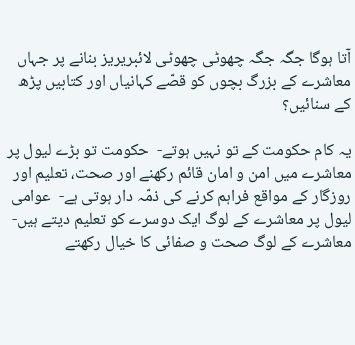آتا ہوگا جگہ جگہ چھوٹی چھوٹی لائبریریز بنانے پر جہاں معاشرے کے بزرگ بچوں کو قصّے کہانیاں اور کتابیں پڑھ کے سنائیں؟

یہ کام حکومت کے تو نہیں ہوتے-  حکومت تو بڑے لیول پر معاشرے میں امن و امان قائم رکھنے اور صحت، تعلیم اور روزگار کے مواقع فراہم کرنے کی ذمّہ دار ہوتی ہے-  عوامی لیول پر معاشرے کے لوگ ایک دوسرے کو تعلیم دیتے ہیں-  معاشرے کے لوگ صحت و صفائی کا خیال رکھتے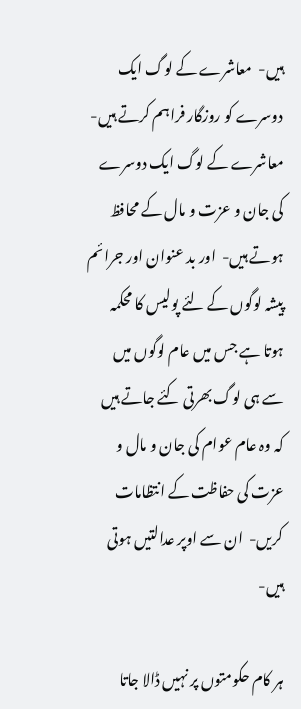ہیں-  معاشرے کے لوگ ایک دوسرے کو روزگار فراہم کرتے ہیں-  معاشرے کے لوگ ایک دوسرے کی جان و عزت و مال کے محافظ ہوتے ہیں-  اور بد عنوان اور جرائم پیشہ لوگوں کے لئے پولیس کا محکمہ ہوتا ہے جس میں عام لوگوں میں سے ہی لوگ بھرتی کئے جاتے ہیں کہ وہ عام عوام کی جان و مال و عزت کی حفاظت کے انتظامات کریں-  ان سے اوپر عدالتیں ہوتی ہیں-

ہر کام حکومتوں پر نہیں ڈالا جاتا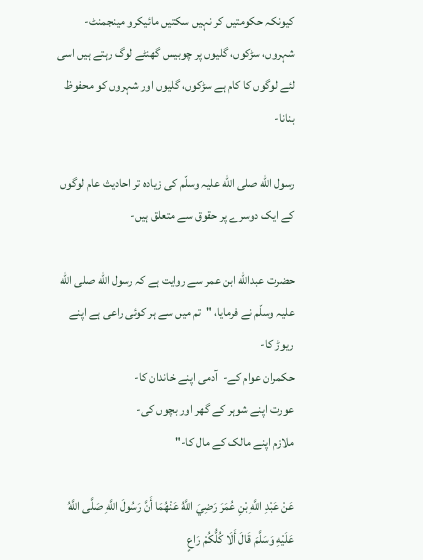کیونکہ حکومتیں کر نہیں سکتیں مائیکرو مینجمنٹ-  شہروں، سڑکوں، گلیوں پر چوبیس گھنٹے لوگ رہتے ہیں اسی لئے لوگوں کا کام ہے سڑکوں، گلیوں اور شہروں کو محفوظ بنانا-

رسول الله صلی الله علیہ وسلّم کی زیادہ تر احادیث عام لوگوں کے ایک دوسرے پر حقوق سے متعلق ہیں-

حضرت عبدالله ابن عمر سے روایت ہے کہ رسول الله صلی الله علیہ وسلّم نے فرمایا، "تم میں سے ہر کوئی راعی ہے اپنے ریوڑ کا-
حکمران عوام کے-  آدمی اپنے خاندان کا-
عورت اپنے شوہر کے گھر اور بچوں کی-
ملازم اپنے مالک کے مال کا-"

عَنْ عَبْدِ اللَّهِ بْنِ عُمَرَ رَضِيَ اللَّهُ عَنْهُمَا أَنَّ رَسُولَ اللَّهِ صَلَّى اللَّهُ عَلَيْهِ وَسَلَّمَ قَالَ أَلَا كُلُّكُمْ رَاعٍ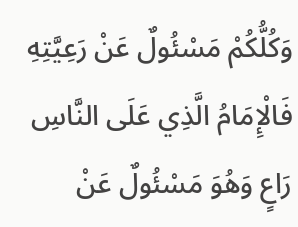وَكُلُّكُمْ مَسْئُولٌ عَنْ رَعِيَّتِهِ فَالْإِمَامُ الَّذِي عَلَى النَّاسِ رَاعٍ وَهُوَ مَسْئُولٌ عَنْ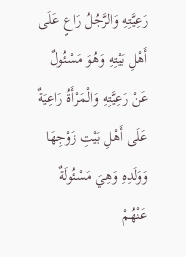رَعِيَّتِهِ وَالرَّجُلُ رَاعٍ عَلَى أَهْلِ بَيْتِهِ وَهُوَ مَسْئُولٌ عَنْ رَعِيَّتِهِ وَالْمَرْأَةُ رَاعِيَةٌ عَلَى أَهْلِ بَيْتِ زَوْجِهَا وَوَلَدِهِ وَهِيَ مَسْئُولَةٌ عَنْهُمْ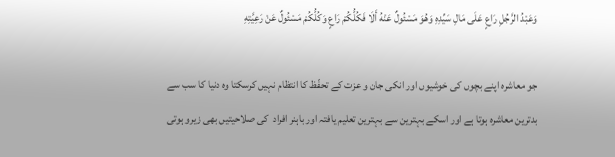وَعَبْدُ الرَّجُلِ رَاعٍ عَلَى مَالِ سَيِّدِهِ وَهُوَ مَسْئُولٌ عَنْهُ أَلَا فَكُلُّكُمْ رَاعٍ وَكُلُّكُمْ مَسْئُولٌ عَنْ رَعِيَّتِهِ

جو معاشرہ اپنے بچوں کی خوشیوں اور انکی جان و عزت کے تحفّظ کا انتظام نہیں کرسکتا وہ دنیا کا سب سے بدترین معاشرہ ہوتا ہے اور اسکے بہترین سے بہترین تعلیم یافتہ اور باہنر افراد  کی صلاحیتیں بھی زیرو ہوتی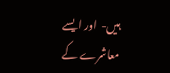ہیں-  اور ایسے معاشرے کے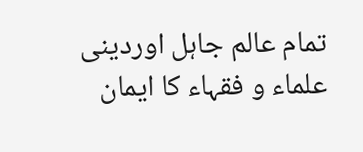تمام عالم جاہل اوردینی علماء و فقہاء کا ایمان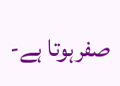صفرہوتا ہے-